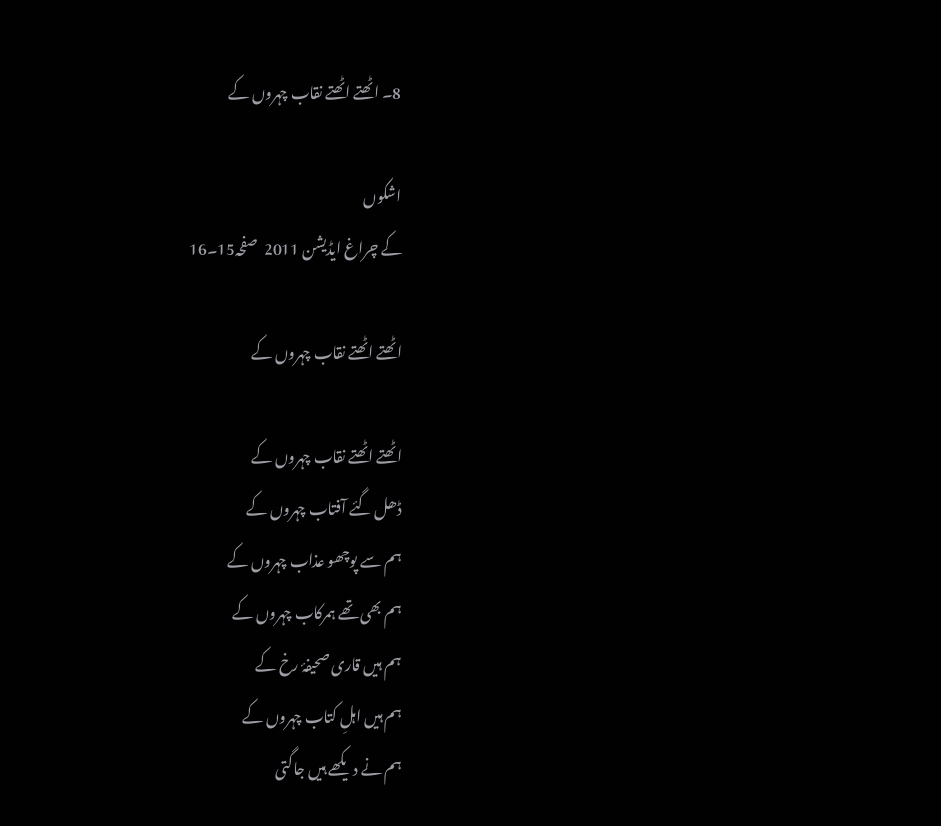8۔ اٹھتے اٹھتے نقاب چہروں کے

اشکوں
کے چراغ ایڈیشن 2011  صفحہ15۔16

اٹھتے اٹھتے نقاب چہروں کے

اٹھتے اٹھتے نقاب چہروں کے
ڈھل گئے آفتاب چہروں کے
ہم سے پوچھو عذاب چہروں کے
ہم بھی تھے ہمرکاب چہروں کے
ہم ہیں قاری صحیفۂ رخ کے
ہم ہیں اہلِ کتاب چہروں کے
ہم نے دیکھے ہیں جاگتی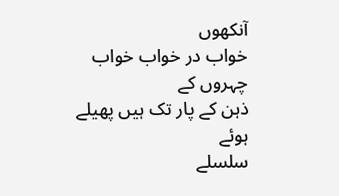آنکھوں
خواب در خواب خواب چہروں کے
ذہن کے پار تک ہیں پھیلے ہوئے
سلسلے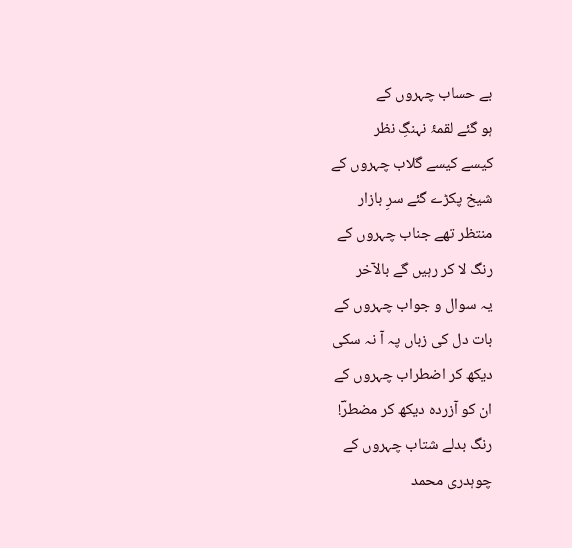بے حساب چہروں کے
ہو گئے لقمۂ نہنگِ نظر
کیسے کیسے گلاب چہروں کے
شیخ پکڑے گئے سرِ بازار
منتظر تھے جناب چہروں کے
رنگ لا کر رہیں گے بالآخر
یہ سوال و جواب چہروں کے
بات دل کی زباں پہ آ نہ سکی
دیکھ کر اضطراب چہروں کے
ان کو آزردہ دیکھ کر مضطرؔ!
رنگ بدلے شتاب چہروں کے
چوہدری محمد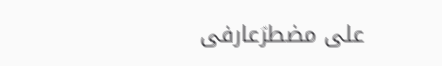علی مضطرؔعارفی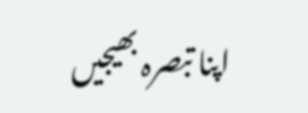اپنا تبصرہ بھیجیں